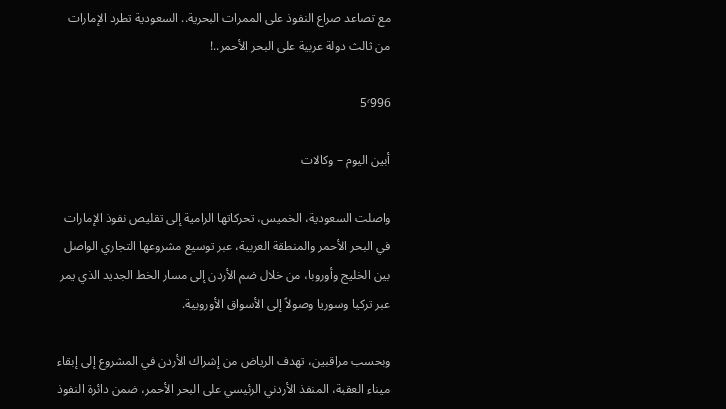مع تصاعد صراع النفوذ على الممرات البحرية.. السعودية تطرد الإمارات من ثالث دولة عربية على البحر الأحمر..!

5٬996

أبين اليوم – وكالات

واصلت السعودية، الخميس، تحركاتها الرامية إلى تقليص نفوذ الإمارات في البحر الأحمر والمنطقة العربية، عبر توسيع مشروعها التجاري الواصل بين الخليج وأوروبا، من خلال ضم الأردن إلى مسار الخط الجديد الذي يمر عبر تركيا وسوريا وصولاً إلى الأسواق الأوروبية.

وبحسب مراقبين، تهدف الرياض من إشراك الأردن في المشروع إلى إبقاء ميناء العقبة، المنفذ الأردني الرئيسي على البحر الأحمر، ضمن دائرة النفوذ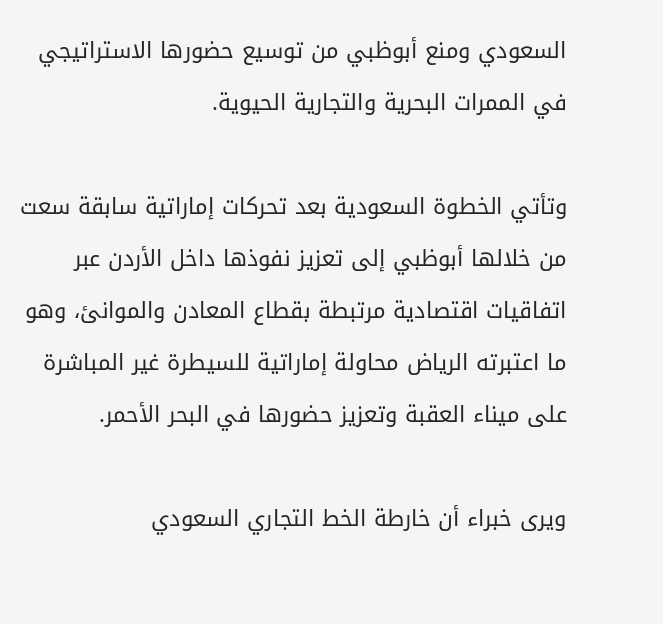السعودي ومنع أبوظبي من توسيع حضورها الاستراتيجي في الممرات البحرية والتجارية الحيوية.

وتأتي الخطوة السعودية بعد تحركات إماراتية سابقة سعت من خلالها أبوظبي إلى تعزيز نفوذها داخل الأردن عبر اتفاقيات اقتصادية مرتبطة بقطاع المعادن والموانئ، وهو ما اعتبرته الرياض محاولة إماراتية للسيطرة غير المباشرة على ميناء العقبة وتعزيز حضورها في البحر الأحمر.

ويرى خبراء أن خارطة الخط التجاري السعودي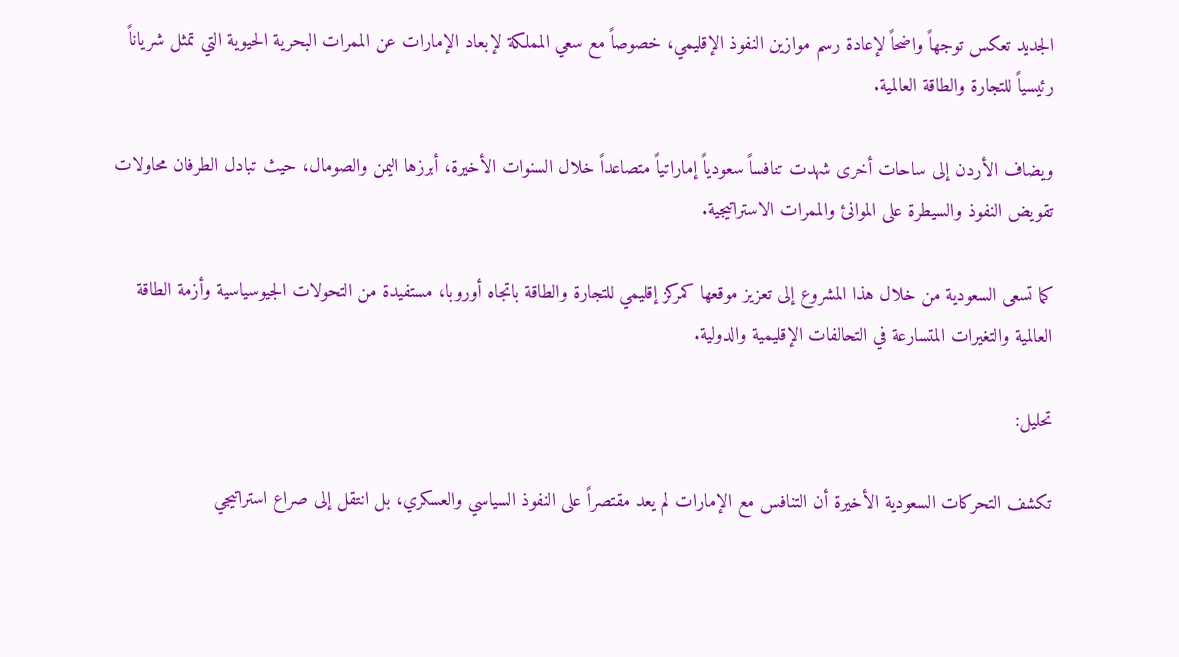الجديد تعكس توجهاً واضحاً لإعادة رسم موازين النفوذ الإقليمي، خصوصاً مع سعي المملكة لإبعاد الإمارات عن الممرات البحرية الحيوية التي تمثل شرياناً رئيسياً للتجارة والطاقة العالمية.

ويضاف الأردن إلى ساحات أخرى شهدت تنافساً سعودياً إماراتياً متصاعداً خلال السنوات الأخيرة، أبرزها اليمن والصومال، حيث تبادل الطرفان محاولات تقويض النفوذ والسيطرة على الموانئ والممرات الاستراتيجية.

كما تسعى السعودية من خلال هذا المشروع إلى تعزيز موقعها كمركز إقليمي للتجارة والطاقة باتجاه أوروبا، مستفيدة من التحولات الجيوسياسية وأزمة الطاقة العالمية والتغيرات المتسارعة في التحالفات الإقليمية والدولية.

تحليل:

تكشف التحركات السعودية الأخيرة أن التنافس مع الإمارات لم يعد مقتصراً على النفوذ السياسي والعسكري، بل انتقل إلى صراع استراتيجي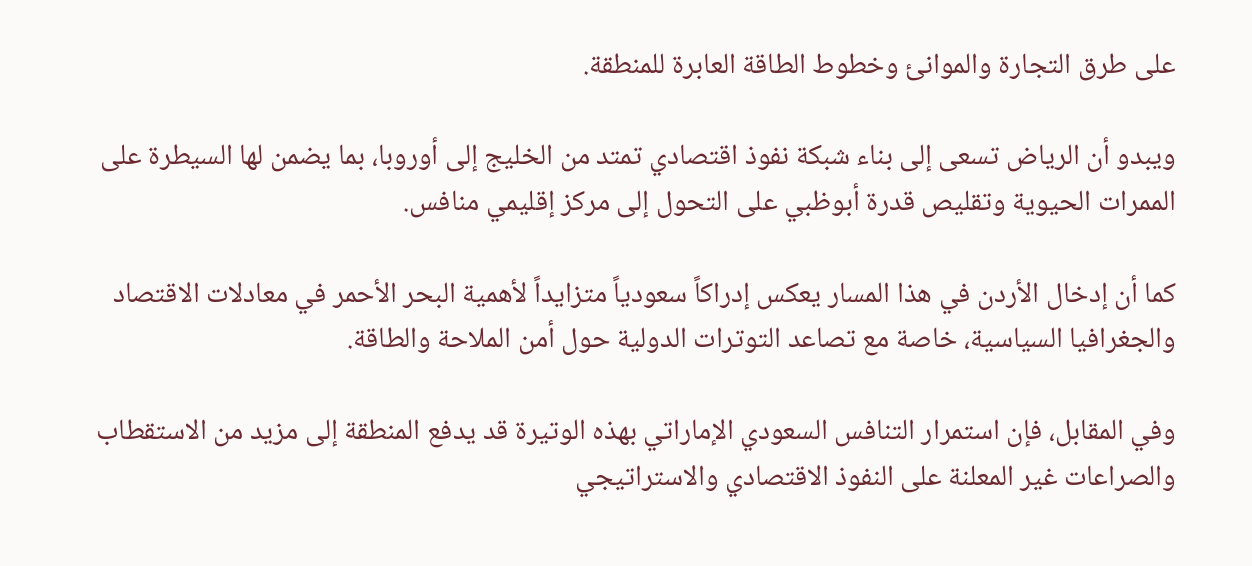على طرق التجارة والموانئ وخطوط الطاقة العابرة للمنطقة.

ويبدو أن الرياض تسعى إلى بناء شبكة نفوذ اقتصادي تمتد من الخليج إلى أوروبا، بما يضمن لها السيطرة على الممرات الحيوية وتقليص قدرة أبوظبي على التحول إلى مركز إقليمي منافس.

كما أن إدخال الأردن في هذا المسار يعكس إدراكاً سعودياً متزايداً لأهمية البحر الأحمر في معادلات الاقتصاد والجغرافيا السياسية، خاصة مع تصاعد التوترات الدولية حول أمن الملاحة والطاقة.

وفي المقابل، فإن استمرار التنافس السعودي الإماراتي بهذه الوتيرة قد يدفع المنطقة إلى مزيد من الاستقطاب والصراعات غير المعلنة على النفوذ الاقتصادي والاستراتيجي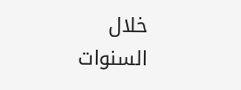خلال السنوات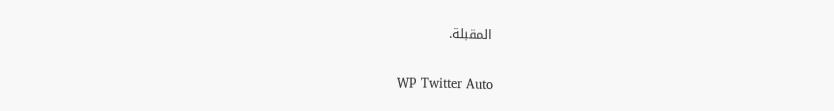المقبلة.

WP Twitter Auto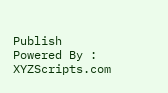Publish Powered By : XYZScripts.com